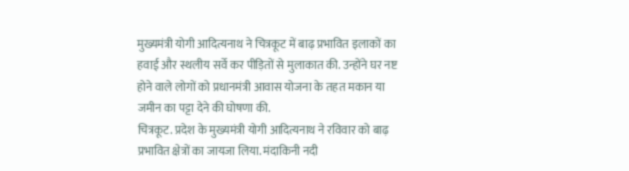मुख्यमंत्री योगी आदित्यनाथ ने चित्रकूट में बाढ़ प्रभावित इलाकों का हवाई और स्थलीय सर्वे कर पीड़ितों से मुलाकात की. उन्होंने घर नष्ट होने वाले लोगों को प्रधानमंत्री आवास योजना के तहत मकान या जमीन का पट्टा देने की घोषणा की.
चित्रकूट. प्रदेश के मुख्यमंत्री योगी आदित्यनाथ ने रविवार को बाढ़ प्रभावित क्षेत्रों का जायजा लिया. मंदाकिनी नदी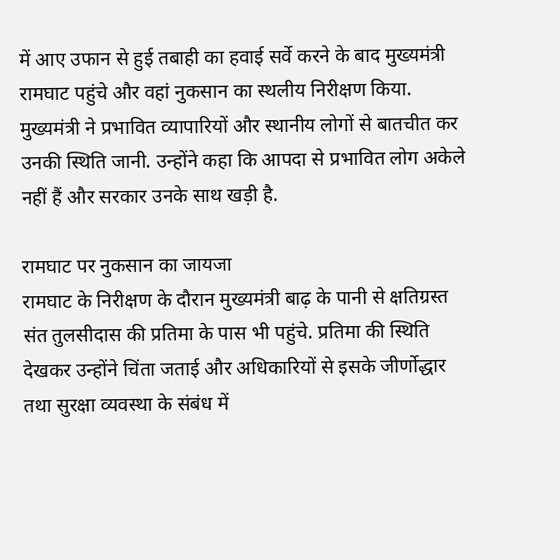में आए उफान से हुई तबाही का हवाई सर्वे करने के बाद मुख्यमंत्री रामघाट पहुंचे और वहां नुकसान का स्थलीय निरीक्षण किया.
मुख्यमंत्री ने प्रभावित व्यापारियों और स्थानीय लोगों से बातचीत कर उनकी स्थिति जानी. उन्होंने कहा कि आपदा से प्रभावित लोग अकेले नहीं हैं और सरकार उनके साथ खड़ी है.

रामघाट पर नुकसान का जायजा
रामघाट के निरीक्षण के दौरान मुख्यमंत्री बाढ़ के पानी से क्षतिग्रस्त संत तुलसीदास की प्रतिमा के पास भी पहुंचे. प्रतिमा की स्थिति देखकर उन्होंने चिंता जताई और अधिकारियों से इसके जीर्णोद्धार तथा सुरक्षा व्यवस्था के संबंध में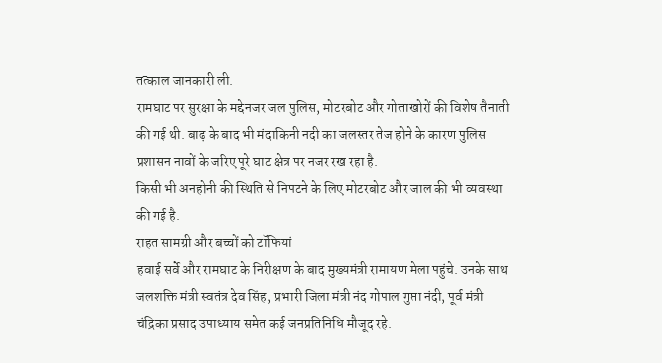तत्काल जानकारी ली.
रामघाट पर सुरक्षा के मद्देनजर जल पुलिस, मोटरबोट और गोताखोरों की विशेष तैनाती की गई थी. बाढ़ के बाद भी मंदाकिनी नदी का जलस्तर तेज होने के कारण पुलिस प्रशासन नावों के जरिए पूरे घाट क्षेत्र पर नजर रख रहा है.
किसी भी अनहोनी की स्थिति से निपटने के लिए मोटरबोट और जाल की भी व्यवस्था की गई है.
राहत सामग्री और बच्चों को टॉफियां
हवाई सर्वे और रामघाट के निरीक्षण के बाद मुख्यमंत्री रामायण मेला पहुंचे. उनके साथ जलशक्ति मंत्री स्वतंत्र देव सिंह, प्रभारी जिला मंत्री नंद गोपाल गुप्ता नंदी, पूर्व मंत्री चंद्रिका प्रसाद उपाध्याय समेत कई जनप्रतिनिधि मौजूद रहे.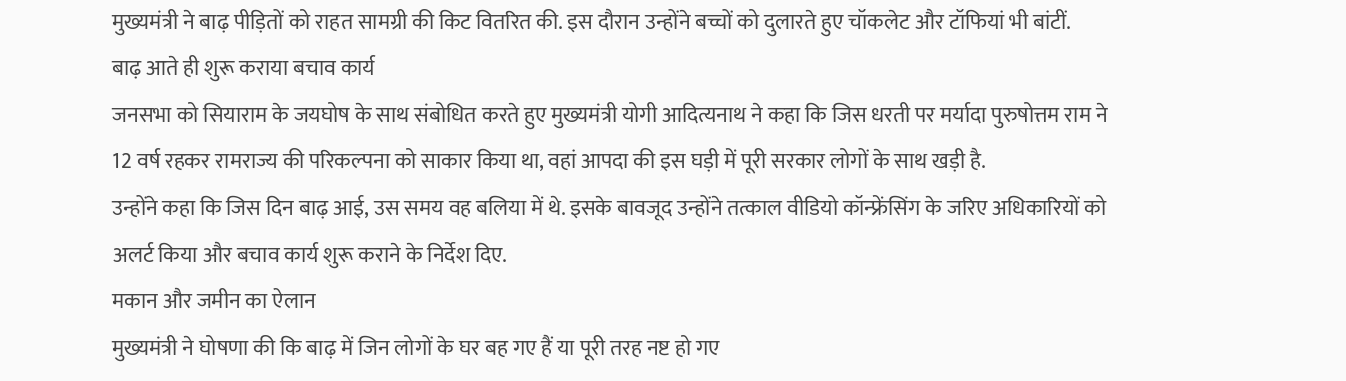मुख्यमंत्री ने बाढ़ पीड़ितों को राहत सामग्री की किट वितरित की. इस दौरान उन्होंने बच्चों को दुलारते हुए चॉकलेट और टॉफियां भी बांटीं.
बाढ़ आते ही शुरू कराया बचाव कार्य
जनसभा को सियाराम के जयघोष के साथ संबोधित करते हुए मुख्यमंत्री योगी आदित्यनाथ ने कहा कि जिस धरती पर मर्यादा पुरुषोत्तम राम ने 12 वर्ष रहकर रामराज्य की परिकल्पना को साकार किया था, वहां आपदा की इस घड़ी में पूरी सरकार लोगों के साथ खड़ी है.
उन्होंने कहा कि जिस दिन बाढ़ आई, उस समय वह बलिया में थे. इसके बावजूद उन्होंने तत्काल वीडियो कॉन्फ्रेंसिंग के जरिए अधिकारियों को अलर्ट किया और बचाव कार्य शुरू कराने के निर्देश दिए.
मकान और जमीन का ऐलान
मुख्यमंत्री ने घोषणा की कि बाढ़ में जिन लोगों के घर बह गए हैं या पूरी तरह नष्ट हो गए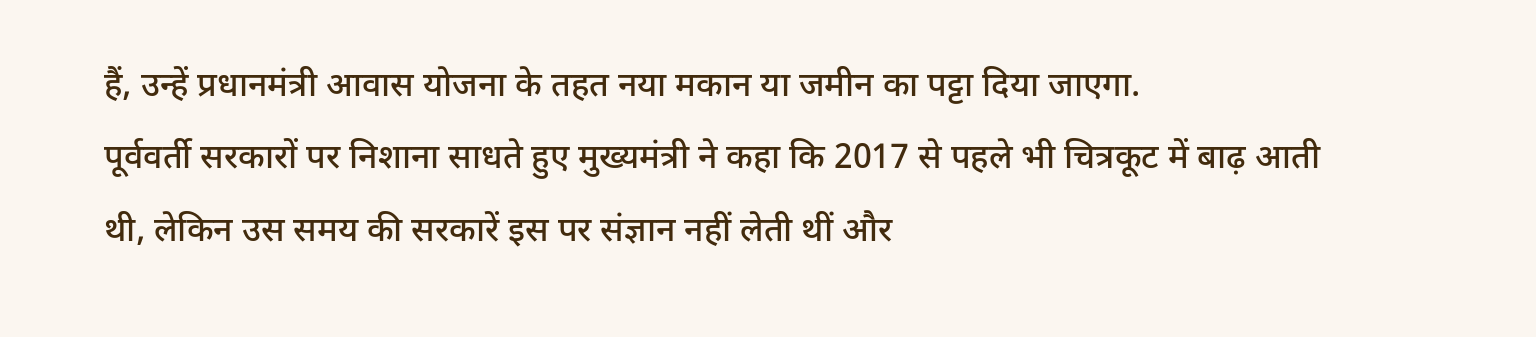हैं, उन्हें प्रधानमंत्री आवास योजना के तहत नया मकान या जमीन का पट्टा दिया जाएगा.
पूर्ववर्ती सरकारों पर निशाना साधते हुए मुख्यमंत्री ने कहा कि 2017 से पहले भी चित्रकूट में बाढ़ आती थी, लेकिन उस समय की सरकारें इस पर संज्ञान नहीं लेती थीं और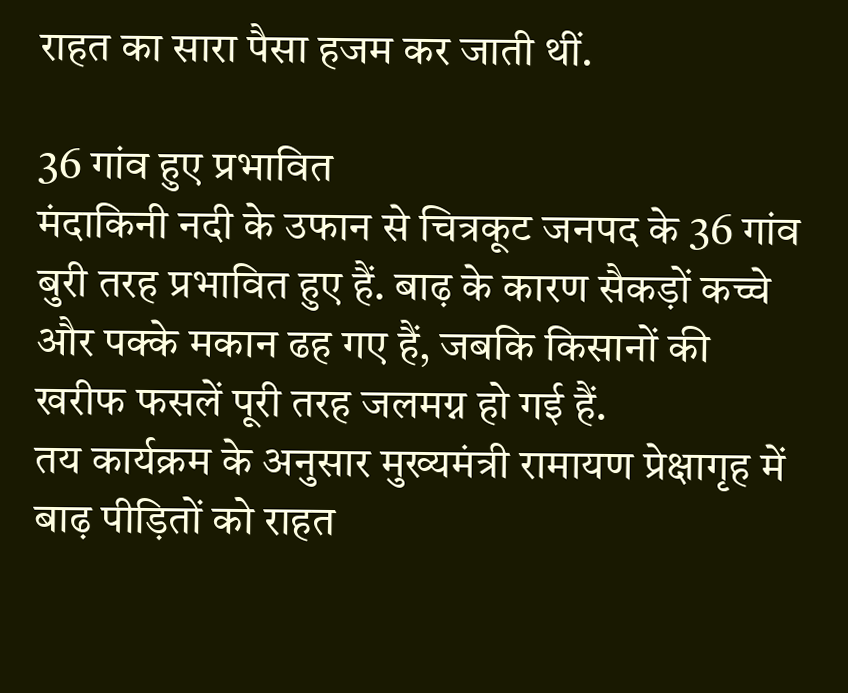राहत का सारा पैसा हजम कर जाती थीं.

36 गांव हुए प्रभावित
मंदाकिनी नदी के उफान से चित्रकूट जनपद के 36 गांव बुरी तरह प्रभावित हुए हैं. बाढ़ के कारण सैकड़ों कच्चे और पक्के मकान ढह गए हैं, जबकि किसानों की खरीफ फसलें पूरी तरह जलमग्न हो गई हैं.
तय कार्यक्रम के अनुसार मुख्यमंत्री रामायण प्रेक्षागृह में बाढ़ पीड़ितों को राहत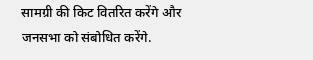सामग्री की किट वितरित करेंगे और जनसभा को संबोधित करेंगे.